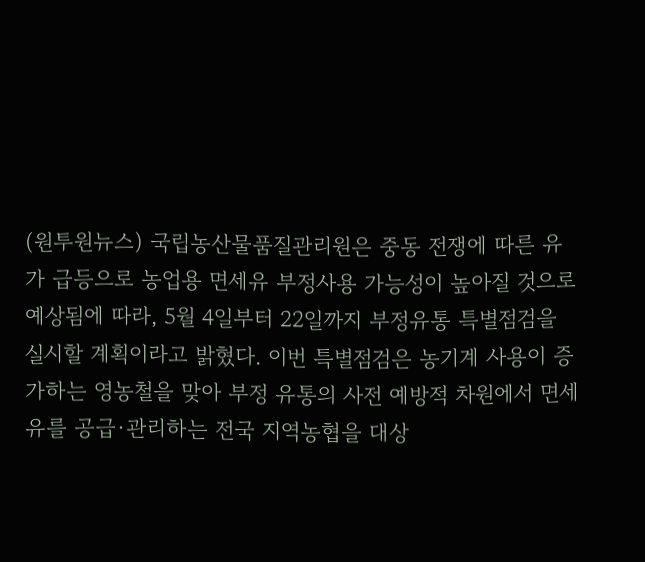(원투원뉴스) 국립농산물품질관리원은 중동 전쟁에 따른 유가 급등으로 농업용 면세유 부정사용 가능성이 높아질 것으로 예상됨에 따라, 5월 4일부터 22일까지 부정유통 특별점검을 실시할 계획이라고 밝혔다. 이번 특별점검은 농기계 사용이 증가하는 영농철을 맞아 부정 유통의 사전 예방적 차원에서 면세유를 공급·관리하는 전국 지역농협을 대상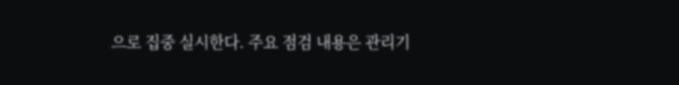으로 집중 실시한다. 주요 점검 내용은 관리기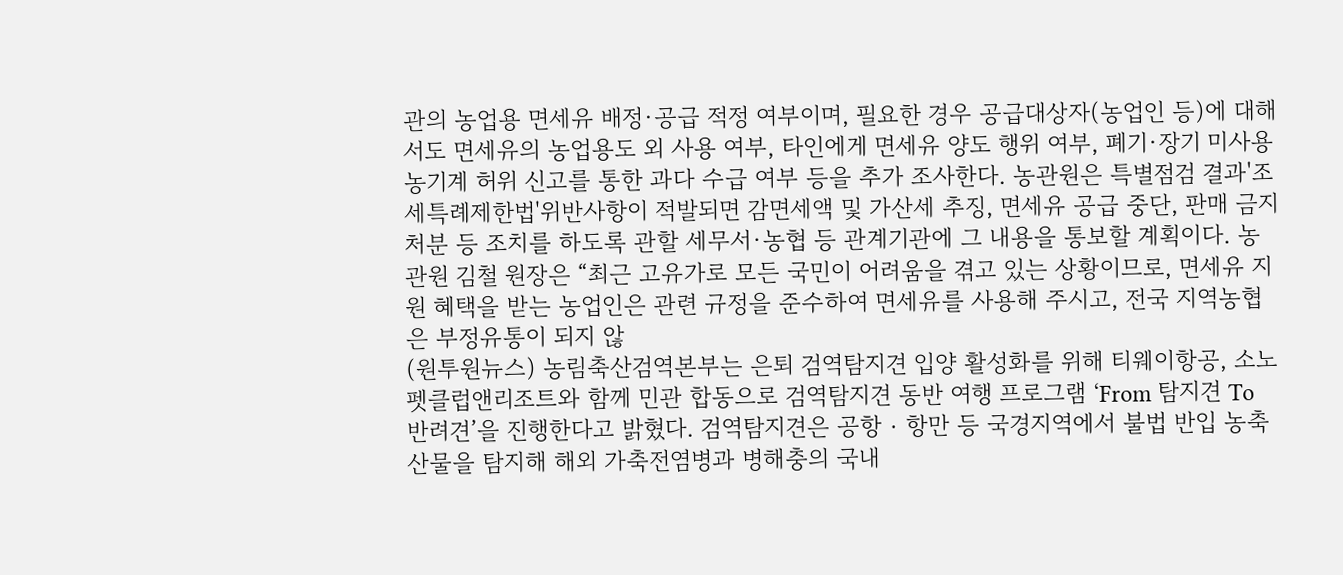관의 농업용 면세유 배정·공급 적정 여부이며, 필요한 경우 공급대상자(농업인 등)에 대해서도 면세유의 농업용도 외 사용 여부, 타인에게 면세유 양도 행위 여부, 폐기·장기 미사용 농기계 허위 신고를 통한 과다 수급 여부 등을 추가 조사한다. 농관원은 특별점검 결과'조세특례제한법'위반사항이 적발되면 감면세액 및 가산세 추징, 면세유 공급 중단, 판매 금지 처분 등 조치를 하도록 관할 세무서·농협 등 관계기관에 그 내용을 통보할 계획이다. 농관원 김철 원장은 “최근 고유가로 모든 국민이 어려움을 겪고 있는 상황이므로, 면세유 지원 혜택을 받는 농업인은 관련 규정을 준수하여 면세유를 사용해 주시고, 전국 지역농협은 부정유통이 되지 않
(원투원뉴스) 농림축산검역본부는 은퇴 검역탐지견 입양 활성화를 위해 티웨이항공, 소노펫클럽앤리조트와 함께 민관 합동으로 검역탐지견 동반 여행 프로그램 ‘From 탐지견 To 반려견’을 진행한다고 밝혔다. 검역탐지견은 공항‧항만 등 국경지역에서 불법 반입 농축산물을 탐지해 해외 가축전염병과 병해충의 국내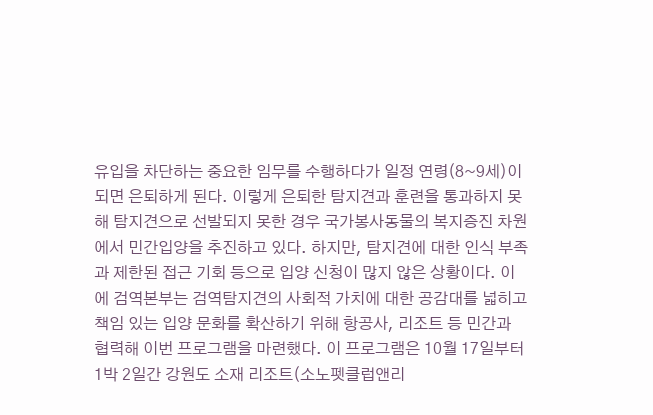유입을 차단하는 중요한 임무를 수행하다가 일정 연령(8~9세)이 되면 은퇴하게 된다. 이렇게 은퇴한 탐지견과 훈련을 통과하지 못해 탐지견으로 선발되지 못한 경우 국가봉사동물의 복지증진 차원에서 민간입양을 추진하고 있다. 하지만, 탐지견에 대한 인식 부족과 제한된 접근 기회 등으로 입양 신청이 많지 않은 상황이다. 이에 검역본부는 검역탐지견의 사회적 가치에 대한 공감대를 넓히고 책임 있는 입양 문화를 확산하기 위해 항공사, 리조트 등 민간과 협력해 이번 프로그램을 마련했다. 이 프로그램은 10월 17일부터 1박 2일간 강원도 소재 리조트(소노펫클럽앤리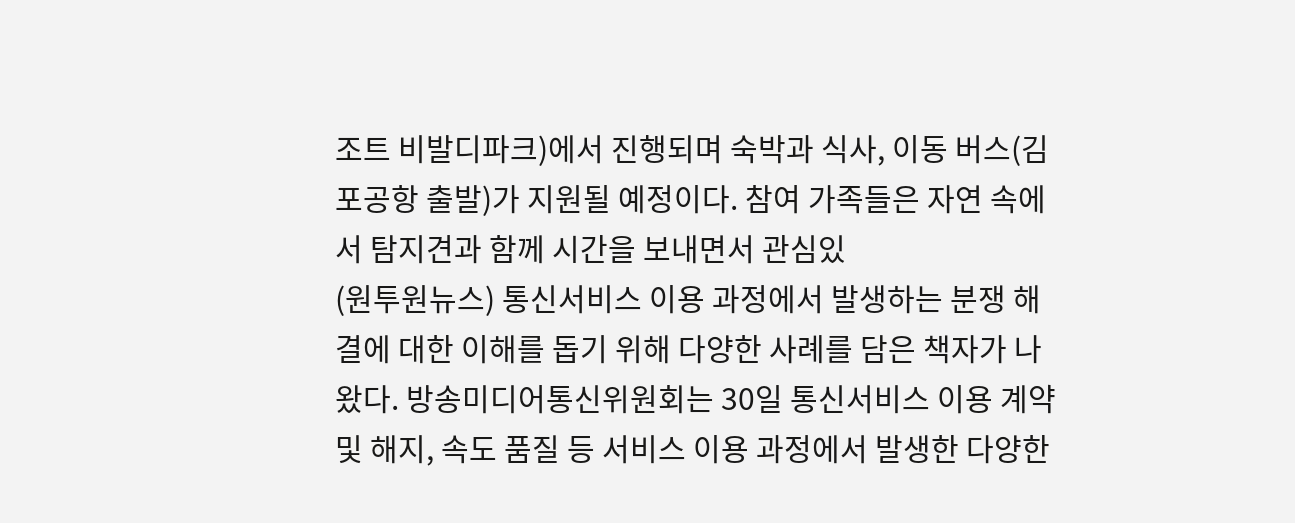조트 비발디파크)에서 진행되며 숙박과 식사, 이동 버스(김포공항 출발)가 지원될 예정이다. 참여 가족들은 자연 속에서 탐지견과 함께 시간을 보내면서 관심있
(원투원뉴스) 통신서비스 이용 과정에서 발생하는 분쟁 해결에 대한 이해를 돕기 위해 다양한 사례를 담은 책자가 나왔다. 방송미디어통신위원회는 30일 통신서비스 이용 계약 및 해지, 속도 품질 등 서비스 이용 과정에서 발생한 다양한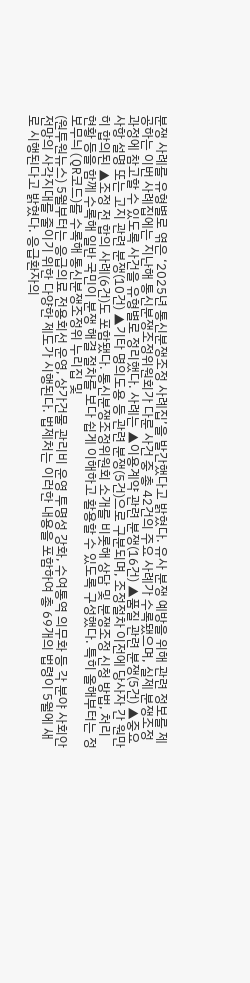분쟁 사례를 유형별로 엮은 ‘2025년 통신분쟁조정 사례집’을 발간했다고 밝혔다. 유사 분쟁 예방을 위해 관련 정보를 제공하는 이번 사례집에는 지난해 통신분쟁조정위원회가 다룬 사건 중 총 42건의 주요 사례가 수록됐으며, 실제 분쟁조정 과정에 참고할 수 있도록 사건을 유형별로 정리했다. 사례는 ▲이용계약 관련 분쟁(16건) ▲품질 관련 분쟁(5건) ▲중요사항 설명 또는 고지 관련 분쟁(10건) ▲기타 명의도용 등 관련 분쟁(5건)으로 구분되며, 조정절차 이전에 당사자 간 원만히 합의된 ▲조정 전 합의 사례(6건)도 포함됐다. 통신분쟁조정위원회 소개를 비롯해 상담 및 분쟁조정 신청 방법, 처리 현황 등을 함께 수록해 일반 국민이 분쟁 해결 절차를 보다 쉽게 이해하고 활용할 수 있도록 구성했다. 특히 올해부터는 정보무늬(QR코드)를 수록해 통신분쟁조정위 누리집 및
(원투원뉴스) 5월부터는 응급의료 전용회선 운영, 상가건물 관리비 운영 투명성 강화, 수여통역 의무화 등 각 분야 사회안전망의 사각지대를 줄이기 위한 다양한 제도가 시행된다. 법제처는 이러한 내용을 포함하여 총 69개의 법령이 5월에 새로 시행된다고 밝혔다. 응급환자의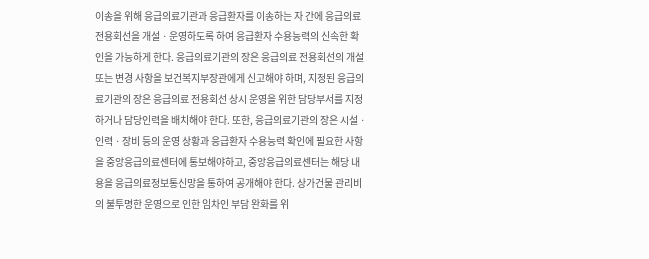이송을 위해 응급의료기관과 응급환자를 이송하는 자 간에 응급의료 전용회선을 개설ㆍ운영하도록 하여 응급환자 수용능력의 신속한 확인을 가능하게 한다. 응급의료기관의 장은 응급의료 전용회선의 개설 또는 변경 사항을 보건복지부장관에게 신고해야 하며, 지정된 응급의료기관의 장은 응급의료 전용회선 상시 운영을 위한 담당부서를 지정하거나 담당인력을 배치해야 한다. 또한, 응급의료기관의 장은 시설ㆍ인력ㆍ장비 등의 운영 상황과 응급환자 수용능력 확인에 필요한 사항을 중앙응급의료센터에 통보해야하고, 중앙응급의료센터는 해당 내용을 응급의료정보통신망을 통하여 공개해야 한다. 상가건물 관리비의 불투명한 운영으로 인한 임차인 부담 완화를 위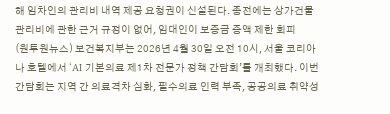해 임차인의 관리비 내역 제공 요청권이 신설된다. 종전에는 상가건물 관리비에 관한 근거 규정이 없어, 임대인이 보증금 증액 제한 회피
(원투원뉴스) 보건복지부는 2026년 4월 30일 오전 10시, 서울 코리아나 호텔에서 ‘AI 기본의료 제1차 전문가 정책 간담회’를 개최했다. 이번 간담회는 지역 간 의료격차 심화, 필수의료 인력 부족, 공공의료 취약성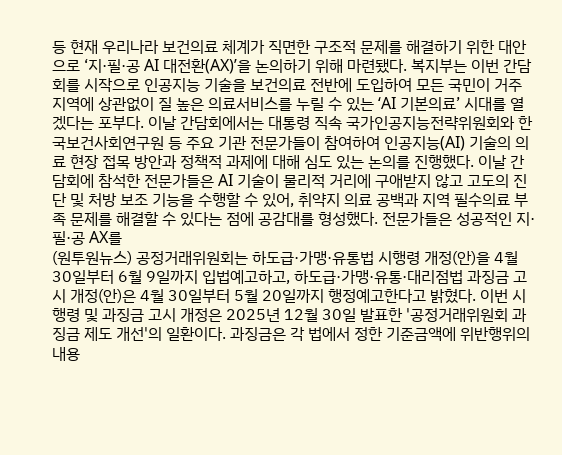등 현재 우리나라 보건의료 체계가 직면한 구조적 문제를 해결하기 위한 대안으로 ‘지·필·공 AI 대전환(AX)’을 논의하기 위해 마련됐다. 복지부는 이번 간담회를 시작으로 인공지능 기술을 보건의료 전반에 도입하여 모든 국민이 거주 지역에 상관없이 질 높은 의료서비스를 누릴 수 있는 ‘AI 기본의료’ 시대를 열겠다는 포부다. 이날 간담회에서는 대통령 직속 국가인공지능전략위원회와 한국보건사회연구원 등 주요 기관 전문가들이 참여하여 인공지능(AI) 기술의 의료 현장 접목 방안과 정책적 과제에 대해 심도 있는 논의를 진행했다. 이날 간담회에 참석한 전문가들은 AI 기술이 물리적 거리에 구애받지 않고 고도의 진단 및 처방 보조 기능을 수행할 수 있어, 취약지 의료 공백과 지역 필수의료 부족 문제를 해결할 수 있다는 점에 공감대를 형성했다. 전문가들은 성공적인 지·필·공 AX를
(원투원뉴스) 공정거래위원회는 하도급·가맹·유통법 시행령 개정(안)을 4월 30일부터 6월 9일까지 입법예고하고, 하도급·가맹·유통·대리점법 과징금 고시 개정(안)은 4월 30일부터 5월 20일까지 행정예고한다고 밝혔다. 이번 시행령 및 과징금 고시 개정은 2025년 12월 30일 발표한 '공정거래위원회 과징금 제도 개선'의 일환이다. 과징금은 각 법에서 정한 기준금액에 위반행위의 내용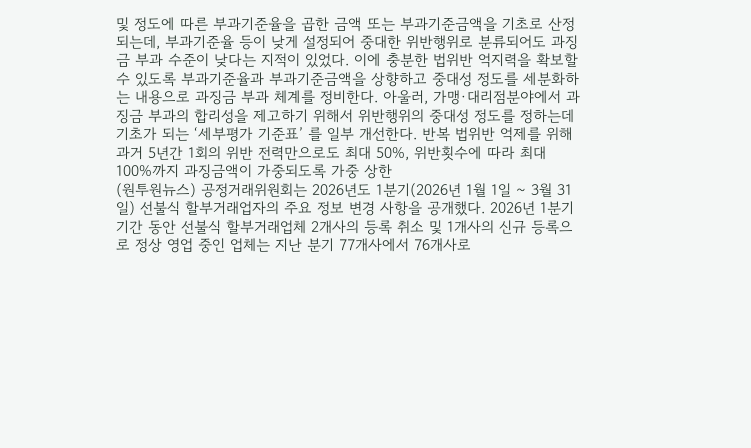및 정도에 따른 부과기준율을 곱한 금액 또는 부과기준금액을 기초로 산정되는데, 부과기준율 등이 낮게 설정되어 중대한 위반행위로 분류되어도 과징금 부과 수준이 낮다는 지적이 있었다. 이에 충분한 법위반 억지력을 확보할 수 있도록 부과기준율과 부과기준금액을 상향하고 중대성 정도를 세분화하는 내용으로 과징금 부과 체계를 정비한다. 아울러, 가맹·대리점분야에서 과징금 부과의 합리성을 제고하기 위해서 위반행위의 중대성 정도를 정하는데 기초가 되는 ‘세부평가 기준표’ 를 일부 개선한다. 반복 법위반 억제를 위해 과거 5년간 1회의 위반 전력만으로도 최대 50%, 위반횟수에 따라 최대 100%까지 과징금액이 가중되도록 가중 상한
(원투원뉴스) 공정거래위원회는 2026년도 1분기(2026년 1월 1일 ~ 3월 31일) 선불식 할부거래업자의 주요 정보 변경 사항을 공개했다. 2026년 1분기 기간 동안 선불식 할부거래업체 2개사의 등록 취소 및 1개사의 신규 등록으로 정상 영업 중인 업체는 지난 분기 77개사에서 76개사로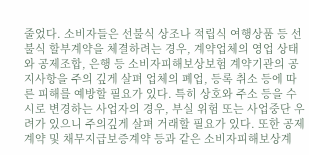줄었다. 소비자들은 선불식 상조나 적립식 여행상품 등 선불식 할부계약을 체결하려는 경우, 계약업체의 영업 상태와 공제조합, 은행 등 소비자피해보상보험 계약기관의 공지사항을 주의 깊게 살펴 업체의 폐업, 등록 취소 등에 따른 피해를 예방할 필요가 있다. 특히 상호와 주소 등을 수시로 변경하는 사업자의 경우, 부실 위험 또는 사업중단 우려가 있으니 주의깊게 살펴 거래할 필요가 있다. 또한 공제계약 및 채무지급보증계약 등과 같은 소비자피해보상계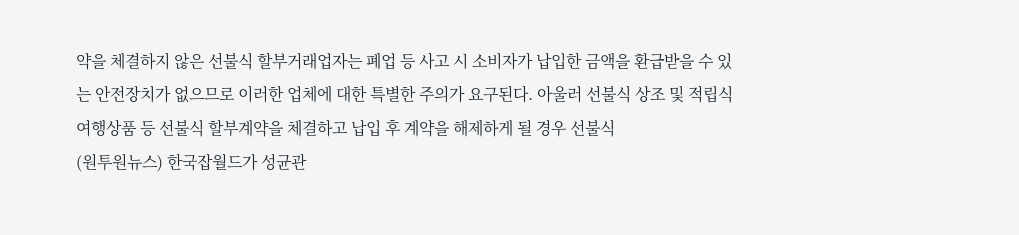약을 체결하지 않은 선불식 할부거래업자는 폐업 등 사고 시 소비자가 납입한 금액을 환급받을 수 있는 안전장치가 없으므로 이러한 업체에 대한 특별한 주의가 요구된다. 아울러 선불식 상조 및 적립식 여행상품 등 선불식 할부계약을 체결하고 납입 후 계약을 해제하게 될 경우 선불식
(원투원뉴스) 한국잡월드가 성균관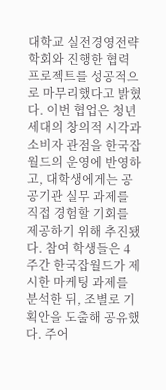대학교 실전경영전략학회와 진행한 협력 프로젝트를 성공적으로 마무리했다고 밝혔다. 이번 협업은 청년 세대의 창의적 시각과 소비자 관점을 한국잡월드의 운영에 반영하고, 대학생에게는 공공기관 실무 과제를 직접 경험할 기회를 제공하기 위해 추진됐다. 참여 학생들은 4주간 한국잡월드가 제시한 마케팅 과제를 분석한 뒤, 조별로 기획안을 도출해 공유했다. 주어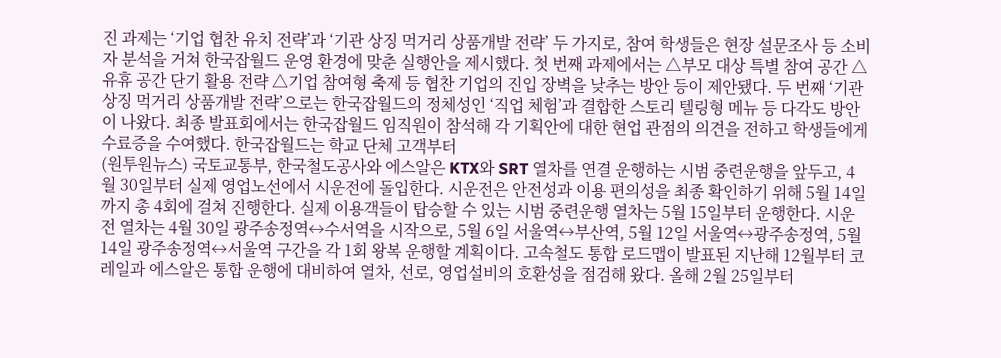진 과제는 ‘기업 협찬 유치 전략’과 ‘기관 상징 먹거리 상품개발 전략’ 두 가지로, 참여 학생들은 현장 설문조사 등 소비자 분석을 거쳐 한국잡월드 운영 환경에 맞춘 실행안을 제시했다. 첫 번째 과제에서는 △부모 대상 특별 참여 공간 △유휴 공간 단기 활용 전략 △기업 참여형 축제 등 협찬 기업의 진입 장벽을 낮추는 방안 등이 제안됐다. 두 번째 ‘기관 상징 먹거리 상품개발 전략’으로는 한국잡월드의 정체성인 ‘직업 체험’과 결합한 스토리 텔링형 메뉴 등 다각도 방안이 나왔다. 최종 발표회에서는 한국잡월드 임직원이 참석해 각 기획안에 대한 현업 관점의 의견을 전하고 학생들에게 수료증을 수여했다. 한국잡월드는 학교 단체 고객부터
(원투원뉴스) 국토교통부, 한국철도공사와 에스알은 KTX와 SRT 열차를 연결 운행하는 시범 중련운행을 앞두고, 4월 30일부터 실제 영업노선에서 시운전에 돌입한다. 시운전은 안전성과 이용 편의성을 최종 확인하기 위해 5월 14일까지 총 4회에 걸쳐 진행한다. 실제 이용객들이 탑승할 수 있는 시범 중련운행 열차는 5월 15일부터 운행한다. 시운전 열차는 4월 30일 광주송정역↔수서역을 시작으로, 5월 6일 서울역↔부산역, 5월 12일 서울역↔광주송정역, 5월 14일 광주송정역↔서울역 구간을 각 1회 왕복 운행할 계획이다. 고속철도 통합 로드맵이 발표된 지난해 12월부터 코레일과 에스알은 통합 운행에 대비하여 열차, 선로, 영업설비의 호환성을 점검해 왔다. 올해 2월 25일부터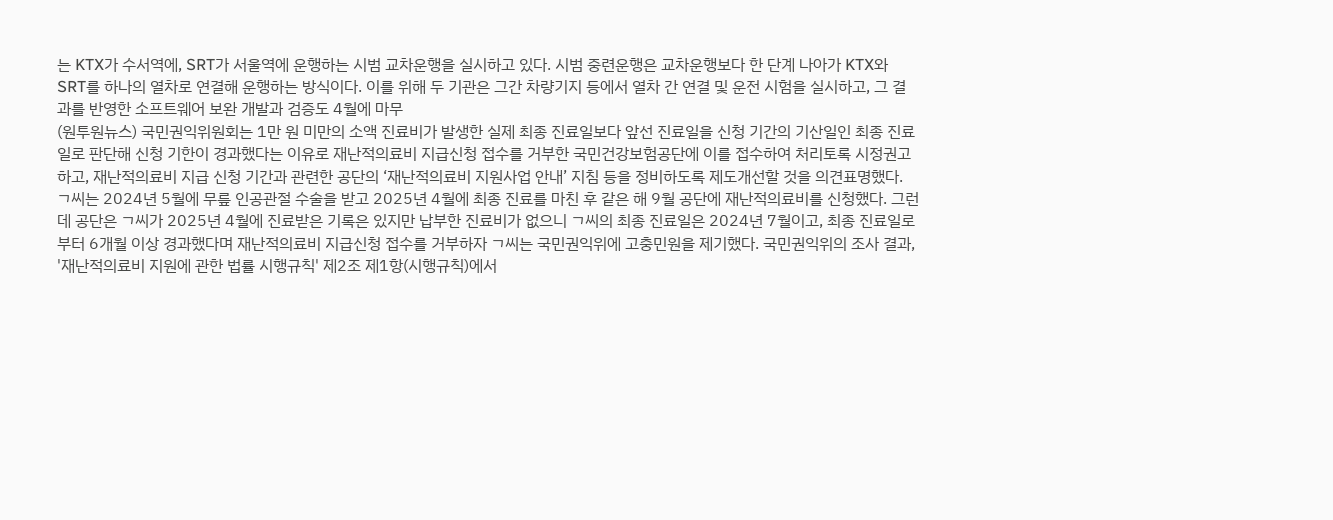는 KTX가 수서역에, SRT가 서울역에 운행하는 시범 교차운행을 실시하고 있다. 시범 중련운행은 교차운행보다 한 단계 나아가 KTX와 SRT를 하나의 열차로 연결해 운행하는 방식이다. 이를 위해 두 기관은 그간 차량기지 등에서 열차 간 연결 및 운전 시험을 실시하고, 그 결과를 반영한 소프트웨어 보완 개발과 검증도 4월에 마무
(원투원뉴스) 국민권익위원회는 1만 원 미만의 소액 진료비가 발생한 실제 최종 진료일보다 앞선 진료일을 신청 기간의 기산일인 최종 진료일로 판단해 신청 기한이 경과했다는 이유로 재난적의료비 지급신청 접수를 거부한 국민건강보험공단에 이를 접수하여 처리토록 시정권고하고, 재난적의료비 지급 신청 기간과 관련한 공단의 ‘재난적의료비 지원사업 안내’ 지침 등을 정비하도록 제도개선할 것을 의견표명했다. ㄱ씨는 2024년 5월에 무릎 인공관절 수술을 받고 2025년 4월에 최종 진료를 마친 후 같은 해 9월 공단에 재난적의료비를 신청했다. 그런데 공단은 ㄱ씨가 2025년 4월에 진료받은 기록은 있지만 납부한 진료비가 없으니 ㄱ씨의 최종 진료일은 2024년 7월이고, 최종 진료일로부터 6개월 이상 경과했다며 재난적의료비 지급신청 접수를 거부하자 ㄱ씨는 국민권익위에 고충민원을 제기했다. 국민권익위의 조사 결과, '재난적의료비 지원에 관한 법률 시행규칙' 제2조 제1항(시행규칙)에서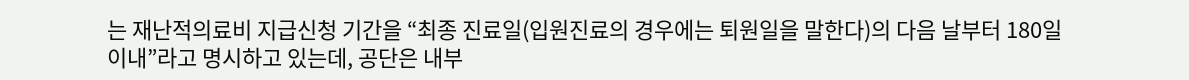는 재난적의료비 지급신청 기간을 “최종 진료일(입원진료의 경우에는 퇴원일을 말한다)의 다음 날부터 180일 이내”라고 명시하고 있는데, 공단은 내부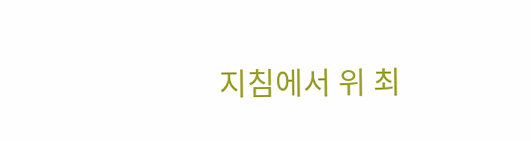지침에서 위 최